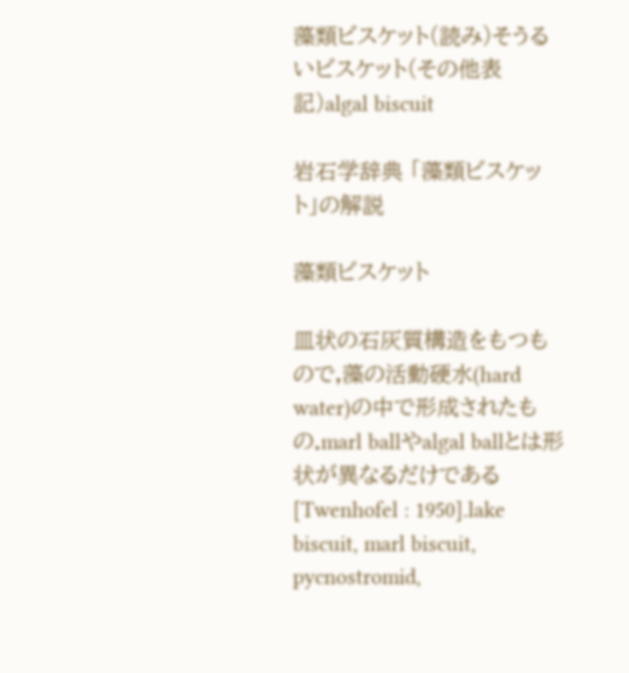藻類ビスケット(読み)そうるいビスケット(その他表記)algal biscuit

岩石学辞典 「藻類ビスケット」の解説

藻類ビスケット

皿状の石灰質構造をもつもので,藻の活動硬水(hard water)の中で形成されたもの.marl ballやalgal ballとは形状が異なるだけである[Twenhofel : 1950].lake biscuit, marl biscuit, pycnostromid,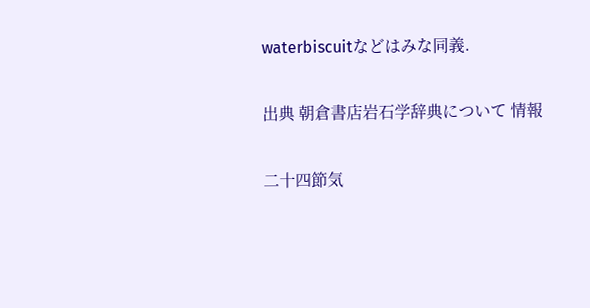waterbiscuitなどはみな同義.

出典 朝倉書店岩石学辞典について 情報

二十四節気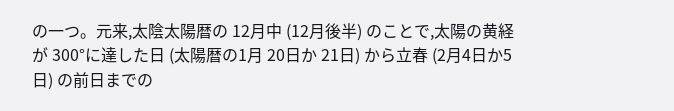の一つ。元来,太陰太陽暦の 12月中 (12月後半) のことで,太陽の黄経が 300°に達した日 (太陽暦の1月 20日か 21日) から立春 (2月4日か5日) の前日までの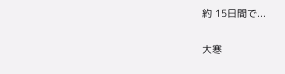約 15日間で...

大寒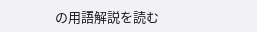の用語解説を読む